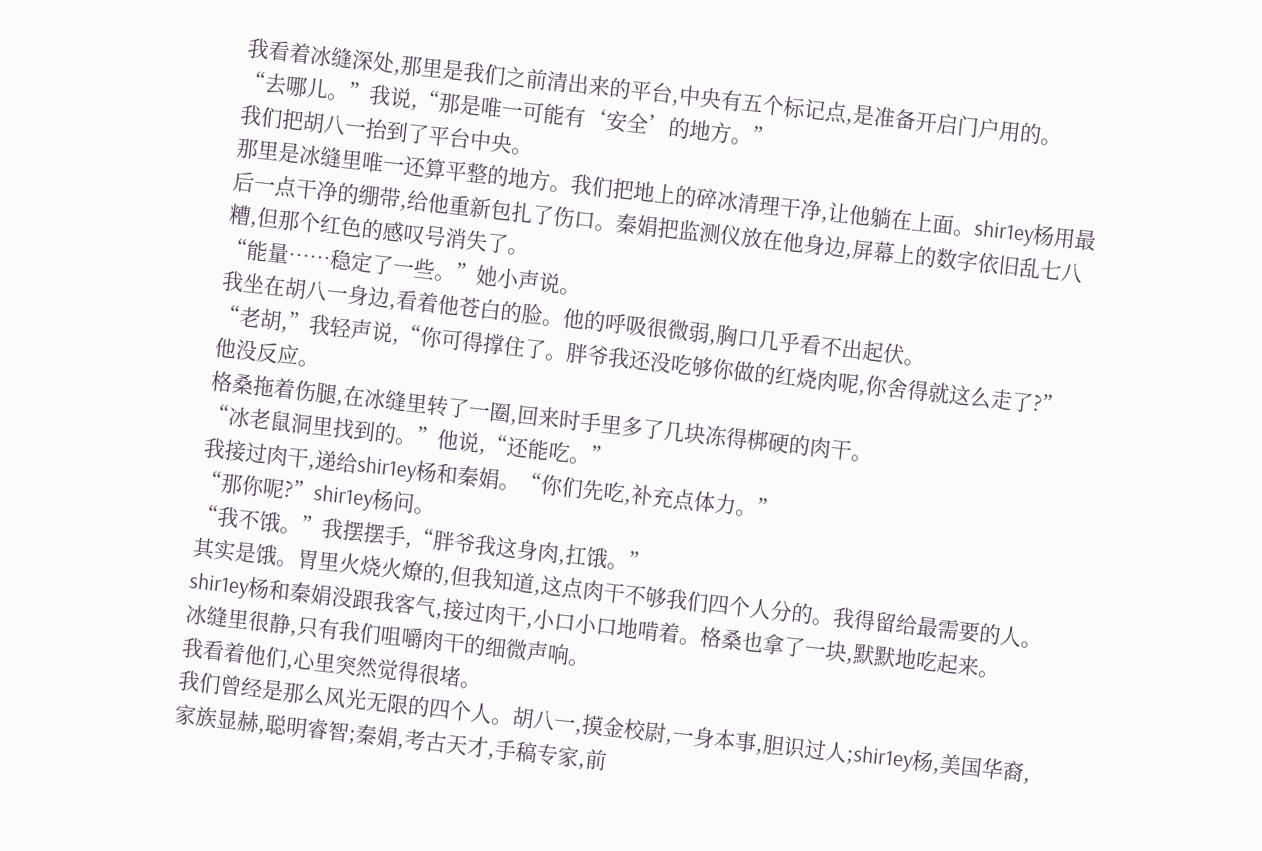我看着冰缝深处,那里是我们之前清出来的平台,中央有五个标记点,是准备开启门户用的。
“去哪儿。”我说,“那是唯一可能有‘安全’的地方。”
我们把胡八一抬到了平台中央。
那里是冰缝里唯一还算平整的地方。我们把地上的碎冰清理干净,让他躺在上面。shir1ey杨用最后一点干净的绷带,给他重新包扎了伤口。秦娟把监测仪放在他身边,屏幕上的数字依旧乱七八糟,但那个红色的感叹号消失了。
“能量……稳定了一些。”她小声说。
我坐在胡八一身边,看着他苍白的脸。他的呼吸很微弱,胸口几乎看不出起伏。
“老胡,”我轻声说,“你可得撑住了。胖爷我还没吃够你做的红烧肉呢,你舍得就这么走了?”
他没反应。
格桑拖着伤腿,在冰缝里转了一圈,回来时手里多了几块冻得梆硬的肉干。
“冰老鼠洞里找到的。”他说,“还能吃。”
我接过肉干,递给shir1ey杨和秦娟。“你们先吃,补充点体力。”
“那你呢?”shir1ey杨问。
“我不饿。”我摆摆手,“胖爷我这身肉,扛饿。”
其实是饿。胃里火烧火燎的,但我知道,这点肉干不够我们四个人分的。我得留给最需要的人。
shir1ey杨和秦娟没跟我客气,接过肉干,小口小口地啃着。格桑也拿了一块,默默地吃起来。
冰缝里很静,只有我们咀嚼肉干的细微声响。
我看着他们,心里突然觉得很堵。
我们曾经是那么风光无限的四个人。胡八一,摸金校尉,一身本事,胆识过人;shir1ey杨,美国华裔,家族显赫,聪明睿智;秦娟,考古天才,手稿专家,前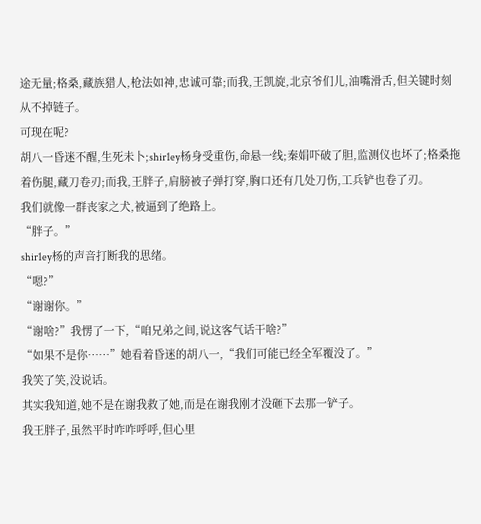途无量;格桑,藏族猎人,枪法如神,忠诚可靠;而我,王凯旋,北京爷们儿,油嘴滑舌,但关键时刻从不掉链子。
可现在呢?
胡八一昏迷不醒,生死未卜;shir1ey杨身受重伤,命悬一线;秦娟吓破了胆,监测仪也坏了;格桑拖着伤腿,藏刀卷刃;而我,王胖子,肩膀被子弹打穿,胸口还有几处刀伤,工兵铲也卷了刃。
我们就像一群丧家之犬,被逼到了绝路上。
“胖子。”
shir1ey杨的声音打断我的思绪。
“嗯?”
“谢谢你。”
“谢啥?”我愣了一下,“咱兄弟之间,说这客气话干啥?”
“如果不是你……”她看着昏迷的胡八一,“我们可能已经全军覆没了。”
我笑了笑,没说话。
其实我知道,她不是在谢我救了她,而是在谢我刚才没砸下去那一铲子。
我王胖子,虽然平时咋咋呼呼,但心里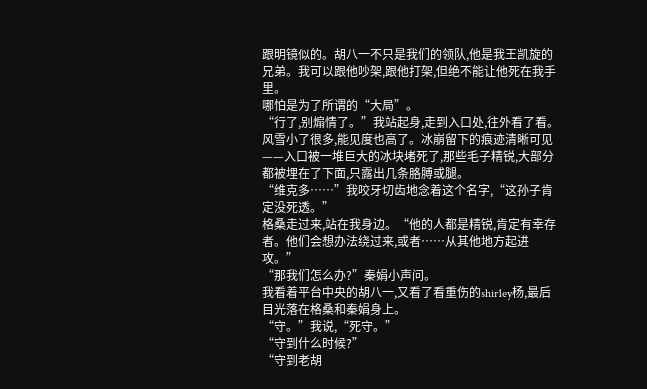跟明镜似的。胡八一不只是我们的领队,他是我王凯旋的兄弟。我可以跟他吵架,跟他打架,但绝不能让他死在我手里。
哪怕是为了所谓的“大局”。
“行了,别煽情了。”我站起身,走到入口处,往外看了看。
风雪小了很多,能见度也高了。冰崩留下的痕迹清晰可见——入口被一堆巨大的冰块堵死了,那些毛子精锐,大部分都被埋在了下面,只露出几条胳膊或腿。
“维克多……”我咬牙切齿地念着这个名字,“这孙子肯定没死透。”
格桑走过来,站在我身边。“他的人都是精锐,肯定有幸存者。他们会想办法绕过来,或者……从其他地方起进攻。”
“那我们怎么办?”秦娟小声问。
我看着平台中央的胡八一,又看了看重伤的shir1ey杨,最后目光落在格桑和秦娟身上。
“守。”我说,“死守。”
“守到什么时候?”
“守到老胡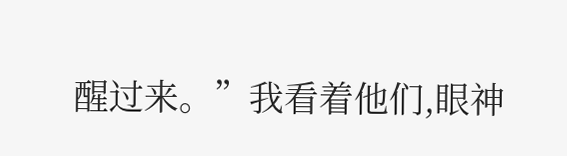醒过来。”我看着他们,眼神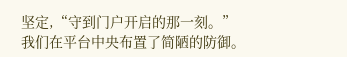坚定,“守到门户开启的那一刻。”
我们在平台中央布置了简陋的防御。